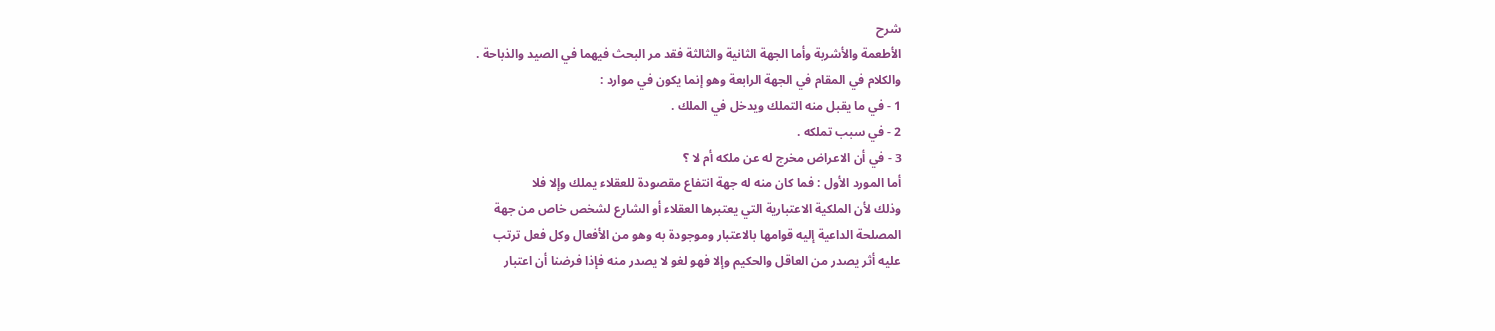شرح
الأطعمة والأشربة وأما الجهة الثانية والثالثة فقد مر البحث فيهما في الصيد والذباحة .
والكلام في المقام في الجهة الرابعة وهو إنما يكون في موارد :
1 - في ما يقبل منه التملك ويدخل في الملك .
2 - في سبب تملكه .
3 - في أن الاعراض مخرج له عن ملكه أم لا ؟
أما المورد الأول : فما كان منه له جهة انتفاع مقصودة للعقلاء يملك وإلا فلا
وذلك لأن الملكية الاعتبارية التي يعتبرها العقلاء أو الشارع لشخص خاص من جهة
المصلحة الداعية إليه قوامها بالاعتبار وموجودة به وهو من الأفعال وكل فعل ترتب
عليه أثر يصدر من العاقل والحكيم وإلا فهو لغو لا يصدر منه فإذا فرضنا أن اعتبار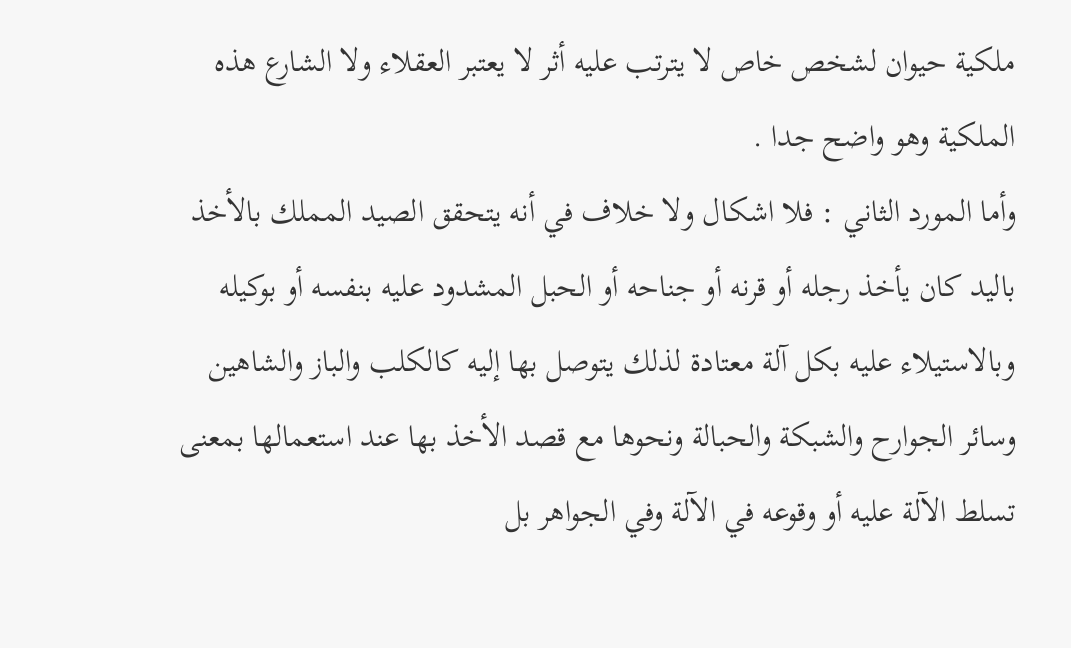ملكية حيوان لشخص خاص لا يترتب عليه أثر لا يعتبر العقلاء ولا الشارع هذه
الملكية وهو واضح جدا .
وأما المورد الثاني : فلا اشكال ولا خلاف في أنه يتحقق الصيد المملك بالأخذ
باليد كان يأخذ رجله أو قرنه أو جناحه أو الحبل المشدود عليه بنفسه أو بوكيله
وبالاستيلاء عليه بكل آلة معتادة لذلك يتوصل بها إليه كالكلب والباز والشاهين
وسائر الجوارح والشبكة والحبالة ونحوها مع قصد الأخذ بها عند استعمالها بمعنى
تسلط الآلة عليه أو وقوعه في الآلة وفي الجواهر بل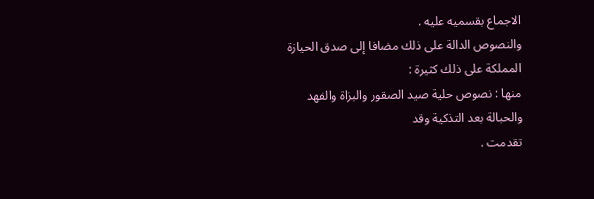الاجماع بقسميه عليه .
والنصوص الدالة على ذلك مضافا إلى صدق الحيازة المملكة على ذلك كثيرة :
منها : نصوص حلية صيد الصقور والبزاة والفهد والحبالة بعد التذكية وقد
تقدمت .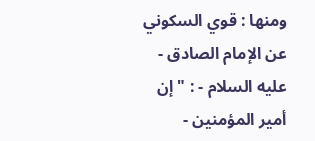ومنها : قوي السكوني عن الإمام الصادق - عليه السلام - : " إن أمير المؤمنين -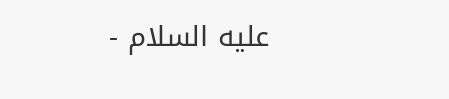عليه السلام -